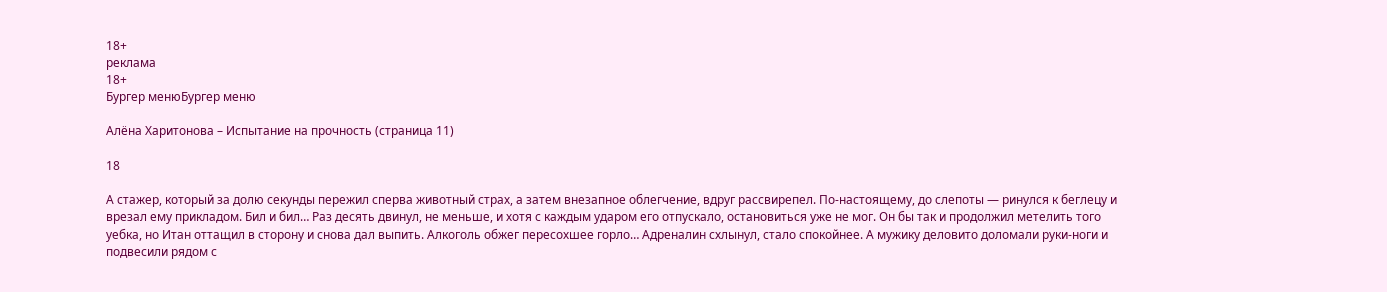18+
реклама
18+
Бургер менюБургер меню

Алёна Харитонова – Испытание на прочность (страница 11)

18

А стажер, который за долю секунды пережил сперва животный страх, а затем внезапное облегчение, вдруг рассвирепел. По-настоящему, до слепоты — ринулся к беглецу и врезал ему прикладом. Бил и бил… Раз десять двинул, не меньше, и хотя с каждым ударом его отпускало, остановиться уже не мог. Он бы так и продолжил метелить того уебка, но Итан оттащил в сторону и снова дал выпить. Алкоголь обжег пересохшее горло… Адреналин схлынул, стало спокойнее. А мужику деловито доломали руки-ноги и подвесили рядом с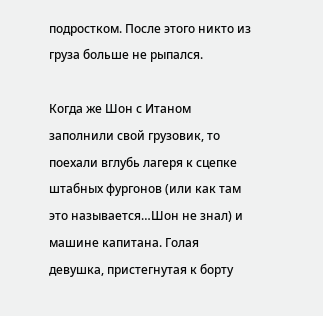подростком. После этого никто из груза больше не рыпался.

Когда же Шон с Итаном заполнили свой грузовик, то поехали вглубь лагеря к сцепке штабных фургонов (или как там это называется…Шон не знал) и машине капитана. Голая девушка, пристегнутая к борту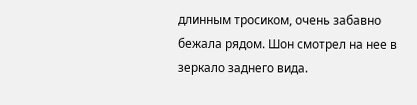длинным тросиком, очень забавно бежала рядом. Шон смотрел на нее в зеркало заднего вида.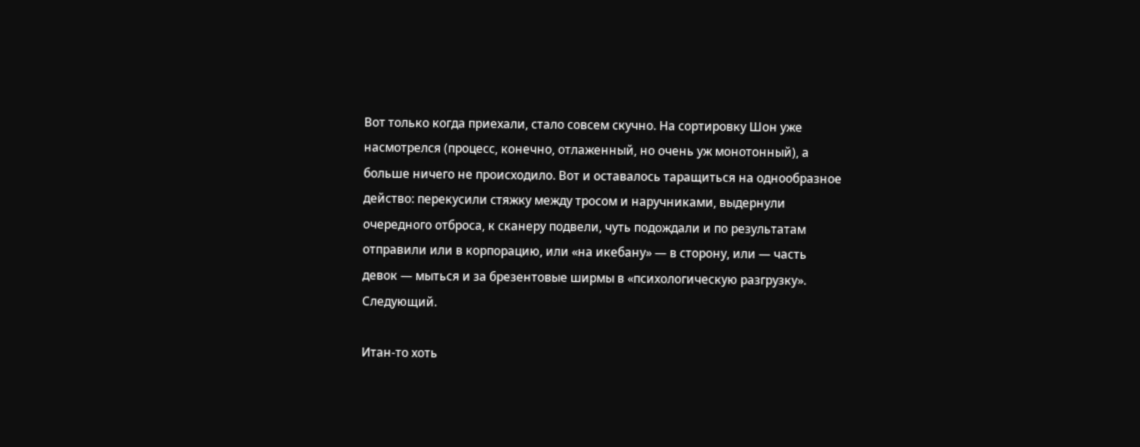Вот только когда приехали, стало совсем скучно. На сортировку Шон уже насмотрелся (процесс, конечно, отлаженный, но очень уж монотонный), а больше ничего не происходило. Вот и оставалось таращиться на однообразное действо: перекусили стяжку между тросом и наручниками, выдернули очередного отброса, к сканеру подвели, чуть подождали и по результатам отправили или в корпорацию, или «на икебану» — в сторону, или — часть девок — мыться и за брезентовые ширмы в «психологическую разгрузку». Следующий.

Итан-то хоть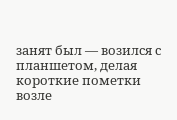занят был — возился с планшетом, делая короткие пометки возле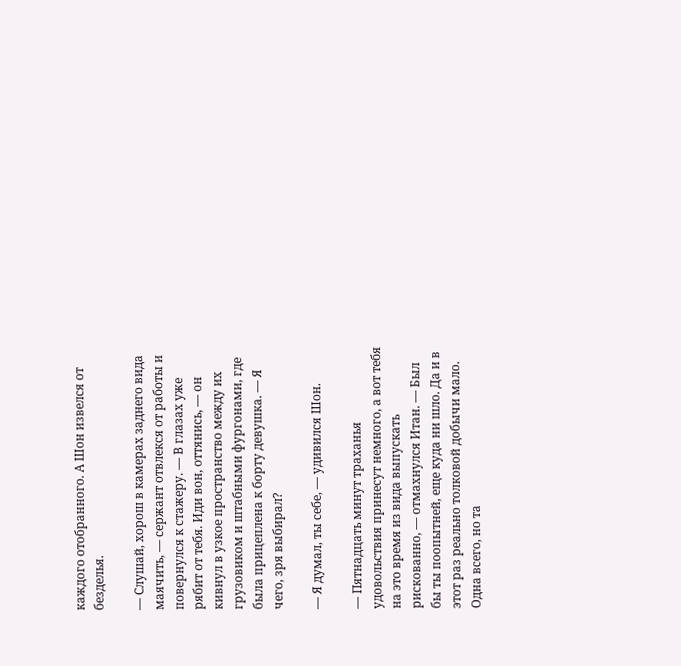каждого отобранного. А Шон извелся от безделья.

— Слушай, хорош в камерах заднего вида маячить, — сержант отвлекся от работы и повернулся к стажеру. — В глазах уже рябит от тебя. Иди вон, оттянись, — он кивнул в узкое пространство между их грузовиком и штабными фургонами, где была прицеплена к борту девушка. — Я чего, зря выбирал?

— Я думал, ты себе, — удивился Шон.

— Пятнадцать минут траханья удовольствия принесут немного, а вот тебя на это время из вида выпускать рискованно, — отмахнулся Итан. — Был бы ты поопытней, еще куда ни шло. Да и в этот раз реально толковой добычи мало. Одна всего, но та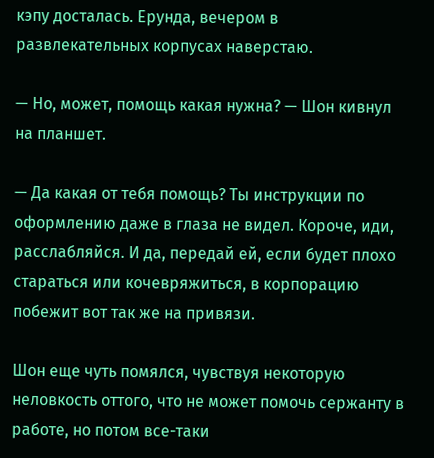кэпу досталась. Ерунда, вечером в развлекательных корпусах наверстаю.

— Но, может, помощь какая нужна? — Шон кивнул на планшет.

— Да какая от тебя помощь? Ты инструкции по оформлению даже в глаза не видел. Короче, иди, расслабляйся. И да, передай ей, если будет плохо стараться или кочевряжиться, в корпорацию побежит вот так же на привязи.

Шон еще чуть помялся, чувствуя некоторую неловкость оттого, что не может помочь сержанту в работе, но потом все-таки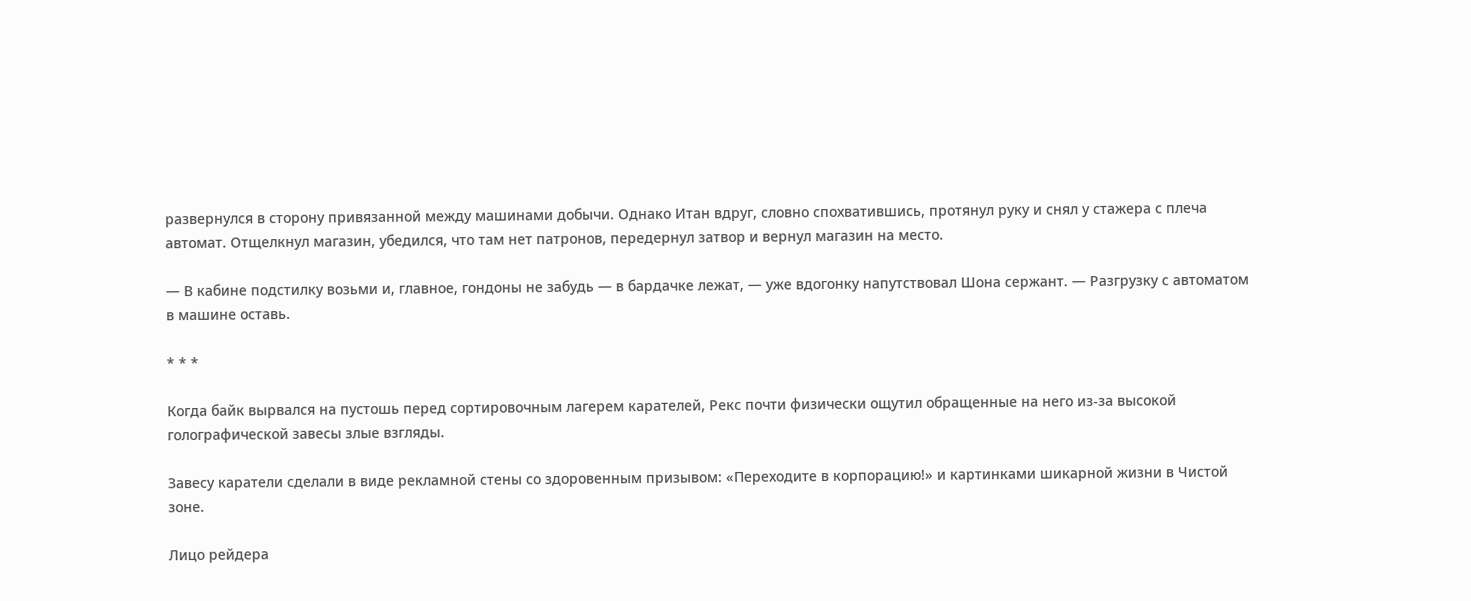развернулся в сторону привязанной между машинами добычи. Однако Итан вдруг, словно спохватившись, протянул руку и снял у стажера с плеча автомат. Отщелкнул магазин, убедился, что там нет патронов, передернул затвор и вернул магазин на место.

— В кабине подстилку возьми и, главное, гондоны не забудь — в бардачке лежат, — уже вдогонку напутствовал Шона сержант. — Разгрузку с автоматом в машине оставь.

* * *

Когда байк вырвался на пустошь перед сортировочным лагерем карателей, Рекс почти физически ощутил обращенные на него из-за высокой голографической завесы злые взгляды.

Завесу каратели сделали в виде рекламной стены со здоровенным призывом: «Переходите в корпорацию!» и картинками шикарной жизни в Чистой зоне.

Лицо рейдера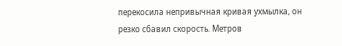перекосила непривычная кривая ухмылка, он резко сбавил скорость. Метров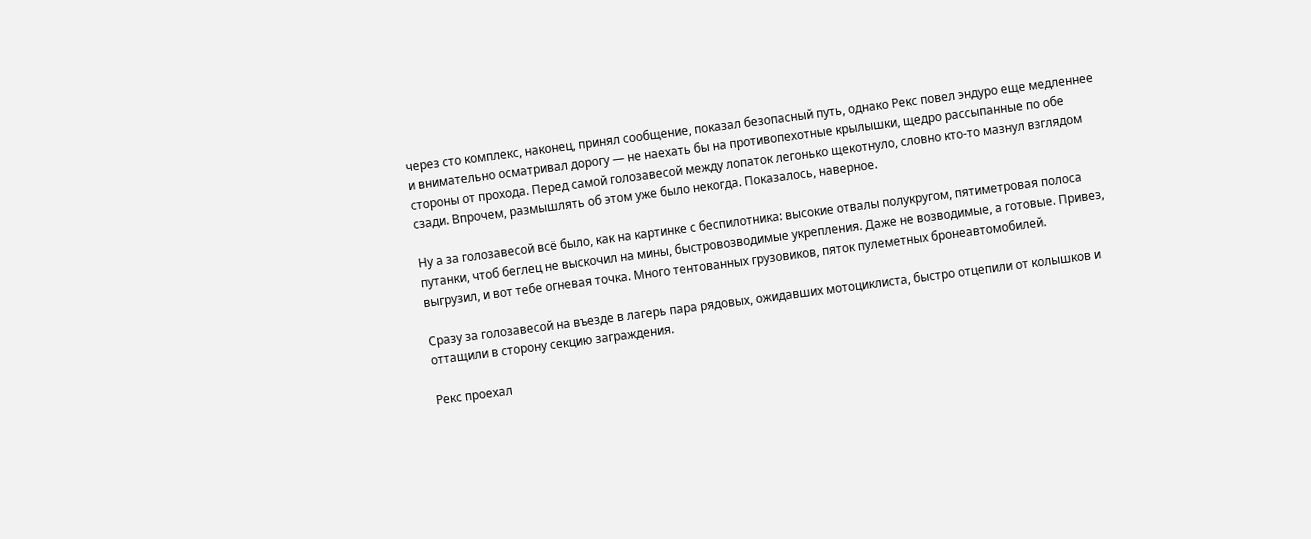через сто комплекс, наконец, принял сообщение, показал безопасный путь, однако Рекс повел эндуро еще медленнее и внимательно осматривал дорогу — не наехать бы на противопехотные крылышки, щедро рассыпанные по обе стороны от прохода. Перед самой голозавесой между лопаток легонько щекотнуло, словно кто-то мазнул взглядом сзади. Впрочем, размышлять об этом уже было некогда. Показалось, наверное.

Ну а за голозавесой всё было, как на картинке с беспилотника: высокие отвалы полукругом, пятиметровая полоса путанки, чтоб беглец не выскочил на мины, быстровозводимые укрепления. Даже не возводимые, а готовые. Привез, выгрузил, и вот тебе огневая точка. Много тентованных грузовиков, пяток пулеметных бронеавтомобилей.

Сразу за голозавесой на въезде в лагерь пара рядовых, ожидавших мотоциклиста, быстро отцепили от колышков и оттащили в сторону секцию заграждения.

Рекс проехал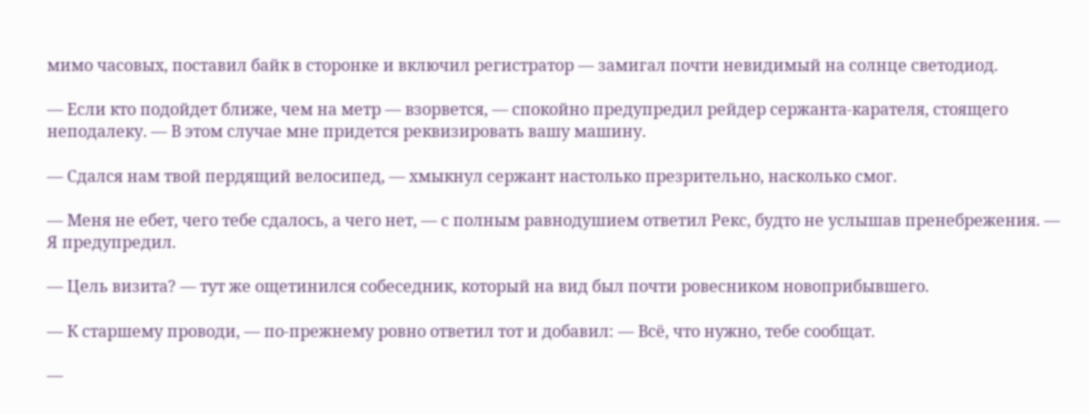мимо часовых, поставил байк в сторонке и включил регистратор — замигал почти невидимый на солнце светодиод.

— Если кто подойдет ближе, чем на метр — взорвется, — спокойно предупредил рейдер сержанта-карателя, стоящего неподалеку. — В этом случае мне придется реквизировать вашу машину.

— Сдался нам твой пердящий велосипед, — хмыкнул сержант настолько презрительно, насколько смог.

— Меня не ебет, чего тебе сдалось, а чего нет, — с полным равнодушием ответил Рекс, будто не услышав пренебрежения. — Я предупредил.

— Цель визита? — тут же ощетинился собеседник, который на вид был почти ровесником новоприбывшего.

— К старшему проводи, — по-прежнему ровно ответил тот и добавил: — Всё, что нужно, тебе сообщат.

—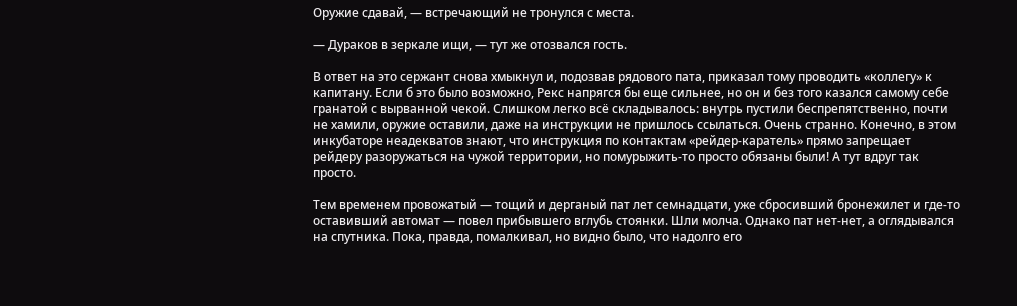Оружие сдавай, — встречающий не тронулся с места.

— Дураков в зеркале ищи, — тут же отозвался гость.

В ответ на это сержант снова хмыкнул и, подозвав рядового пата, приказал тому проводить «коллегу» к капитану. Если б это было возможно, Рекс напрягся бы еще сильнее, но он и без того казался самому себе гранатой с вырванной чекой. Слишком легко всё складывалось: внутрь пустили беспрепятственно, почти не хамили, оружие оставили, даже на инструкции не пришлось ссылаться. Очень странно. Конечно, в этом инкубаторе неадекватов знают, что инструкция по контактам «рейдер-каратель» прямо запрещает рейдеру разоружаться на чужой территории, но помурыжить-то просто обязаны были! А тут вдруг так просто.

Тем временем провожатый — тощий и дерганый пат лет семнадцати, уже сбросивший бронежилет и где-то оставивший автомат — повел прибывшего вглубь стоянки. Шли молча. Однако пат нет-нет, а оглядывался на спутника. Пока, правда, помалкивал, но видно было, что надолго его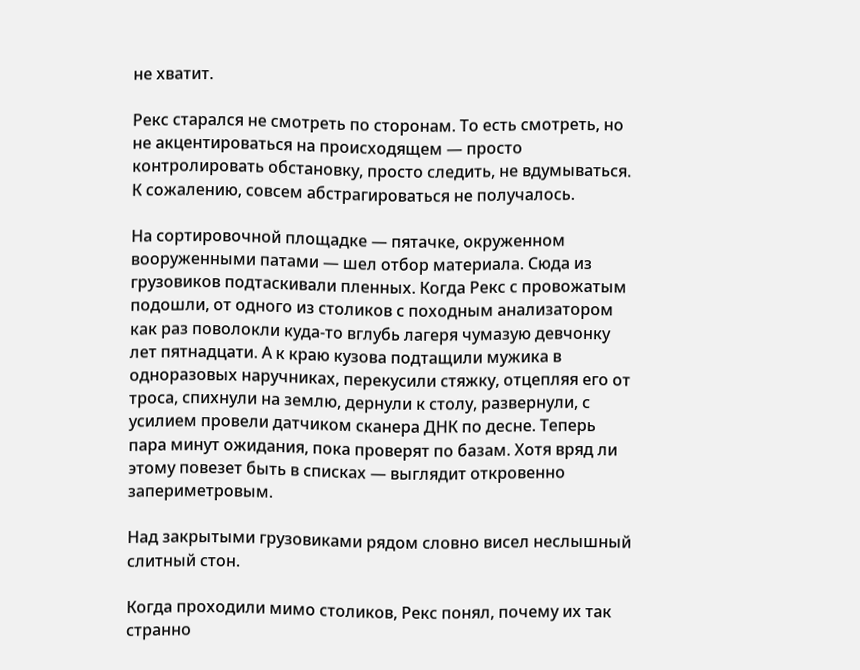не хватит.

Рекс старался не смотреть по сторонам. То есть смотреть, но не акцентироваться на происходящем — просто контролировать обстановку, просто следить, не вдумываться. К сожалению, совсем абстрагироваться не получалось.

На сортировочной площадке — пятачке, окруженном вооруженными патами — шел отбор материала. Сюда из грузовиков подтаскивали пленных. Когда Рекс с провожатым подошли, от одного из столиков с походным анализатором как раз поволокли куда-то вглубь лагеря чумазую девчонку лет пятнадцати. А к краю кузова подтащили мужика в одноразовых наручниках, перекусили стяжку, отцепляя его от троса, спихнули на землю, дернули к столу, развернули, с усилием провели датчиком сканера ДНК по десне. Теперь пара минут ожидания, пока проверят по базам. Хотя вряд ли этому повезет быть в списках — выглядит откровенно запериметровым.

Над закрытыми грузовиками рядом словно висел неслышный слитный стон.

Когда проходили мимо столиков, Рекс понял, почему их так странно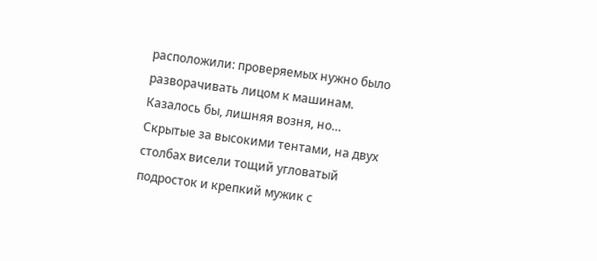расположили: проверяемых нужно было разворачивать лицом к машинам. Казалось бы, лишняя возня, но… Скрытые за высокими тентами, на двух столбах висели тощий угловатый подросток и крепкий мужик с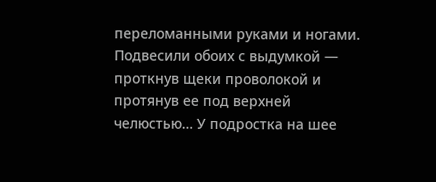переломанными руками и ногами. Подвесили обоих с выдумкой — проткнув щеки проволокой и протянув ее под верхней челюстью… У подростка на шее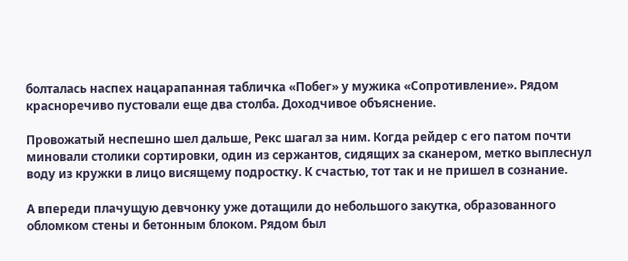болталась наспех нацарапанная табличка «Побег» у мужика «Сопротивление». Рядом красноречиво пустовали еще два столба. Доходчивое объяснение.

Провожатый неспешно шел дальше, Рекс шагал за ним. Когда рейдер с его патом почти миновали столики сортировки, один из сержантов, сидящих за сканером, метко выплеснул воду из кружки в лицо висящему подростку. К счастью, тот так и не пришел в сознание.

А впереди плачущую девчонку уже дотащили до небольшого закутка, образованного обломком стены и бетонным блоком. Рядом был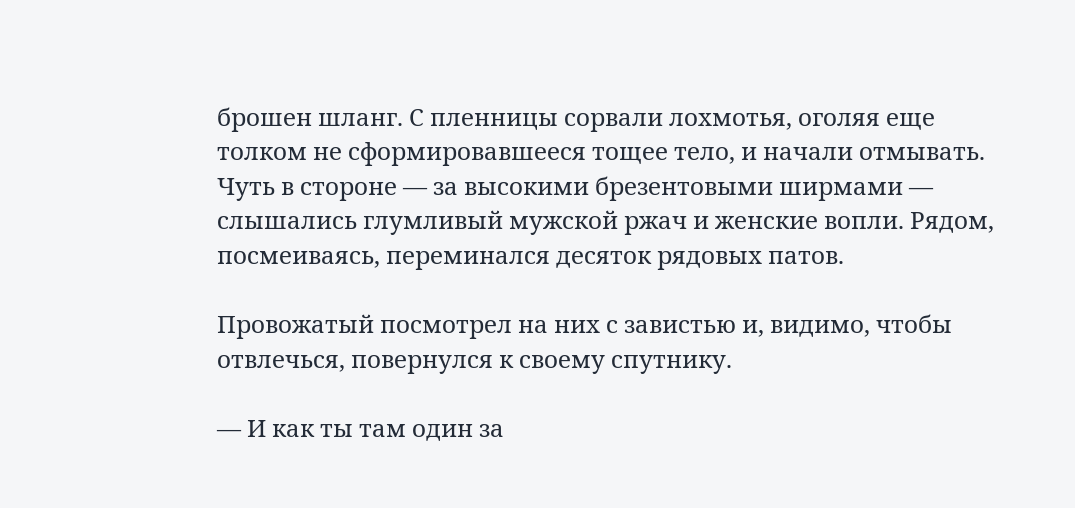брошен шланг. С пленницы сорвали лохмотья, оголяя еще толком не сформировавшееся тощее тело, и начали отмывать. Чуть в стороне — за высокими брезентовыми ширмами — слышались глумливый мужской ржач и женские вопли. Рядом, посмеиваясь, переминался десяток рядовых патов.

Провожатый посмотрел на них с завистью и, видимо, чтобы отвлечься, повернулся к своему спутнику.

— И как ты там один за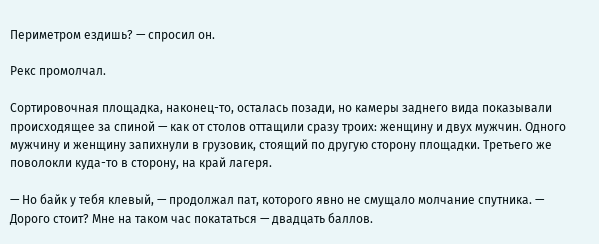Периметром ездишь? — спросил он.

Рекс промолчал.

Сортировочная площадка, наконец-то, осталась позади, но камеры заднего вида показывали происходящее за спиной — как от столов оттащили сразу троих: женщину и двух мужчин. Одного мужчину и женщину запихнули в грузовик, стоящий по другую сторону площадки. Третьего же поволокли куда-то в сторону, на край лагеря.

— Но байк у тебя клевый, — продолжал пат, которого явно не смущало молчание спутника. — Дорого стоит? Мне на таком час покататься — двадцать баллов.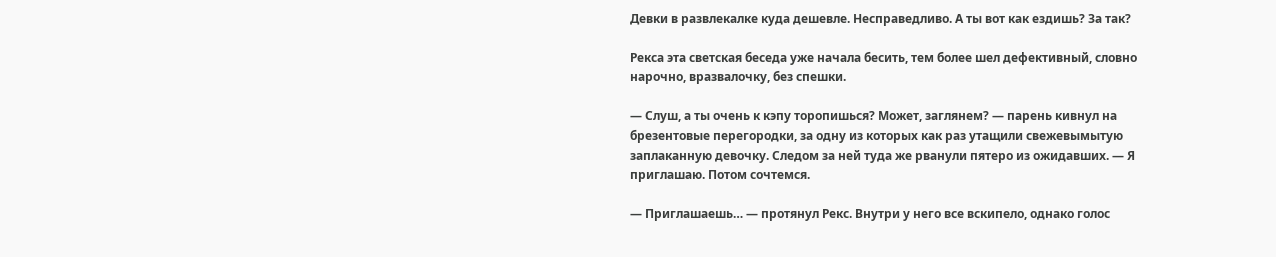Девки в развлекалке куда дешевле. Несправедливо. А ты вот как ездишь? За так?

Рекса эта светская беседа уже начала бесить, тем более шел дефективный, словно нарочно, вразвалочку, без спешки.

— Слуш, а ты очень к кэпу торопишься? Может, заглянем? — парень кивнул на брезентовые перегородки, за одну из которых как раз утащили свежевымытую заплаканную девочку. Следом за ней туда же рванули пятеро из ожидавших. — Я приглашаю. Потом сочтемся.

— Приглашаешь… — протянул Рекс. Внутри у него все вскипело, однако голос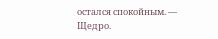остался спокойным. — Щедро.